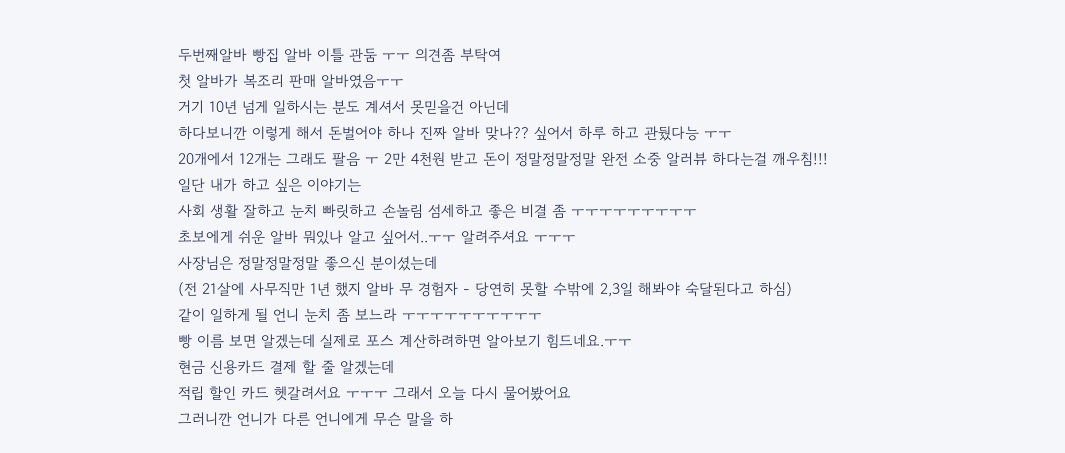두번째알바 빵집 알바 이틀 관둠 ㅜㅜ 의견좀 부탁여
첫 알바가 복조리 판매 알바였음ㅜㅜ
거기 10년 넘게 일하시는 분도 계셔서 못믿을건 아닌데
하다보니깐 이렇게 해서 돈벌어야 하나 진짜 알바 맞나?? 싶어서 하루 하고 관뒀다능 ㅜㅜ
20개에서 12개는 그래도 팔음 ㅜ 2만 4천원 받고 돈이 정말정말정말 완전 소중 알러뷰 하다는걸 깨우침!!!
일단 내가 하고 싶은 이야기는
사회 생활 잘하고 눈치 빠릿하고 손놀림 섬세하고 좋은 비결 좀 ㅜㅜㅜㅜㅜㅜㅜㅜㅜ
초보에게 쉬운 알바 뭐있나 알고 싶어서..ㅜㅜ 알려주셔요 ㅜㅜㅜ
사장님은 정말정말정말 좋으신 분이셨는데
(전 21살에 사무직만 1년 했지 알바 무 경험자 - 당연히 못할 수밖에 2,3일 해봐야 숙달된다고 하심)
같이 일하게 될 언니 눈치 좀 보느라 ㅜㅜㅜㅜㅜㅜㅜㅜㅜㅜ
빵 이름 보면 알겠는데 실제로 포스 계산하려하면 알아보기 힘드네요.ㅜㅜ
현금 신용카드 결제 할 줄 알겠는데
적립 할인 카드 헷갈려서요 ㅜㅜㅜ 그래서 오늘 다시 물어봤어요
그러니깐 언니가 다른 언니에게 무슨 말을 하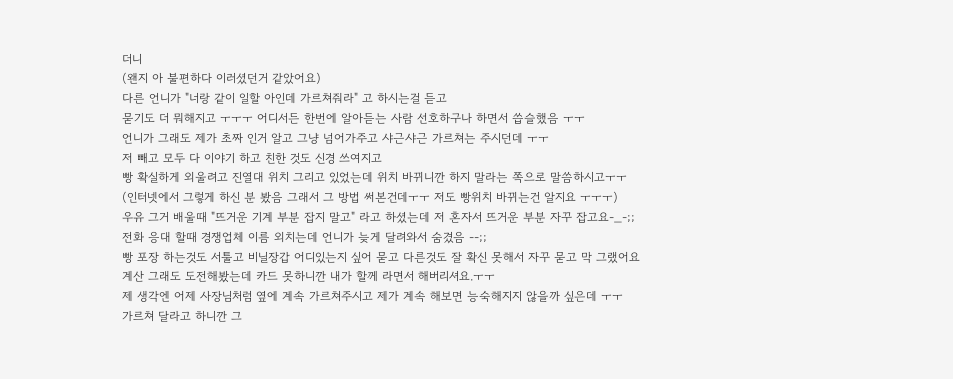더니
(왠지 아 불편하다 이러셨던거 같았어요)
다른 언니가 "너랑 같이 일할 아인데 가르쳐줘라" 고 하시는걸 듣고
묻기도 더 뭐해지고 ㅜㅜㅜ 어디서든 한번에 알아듣는 사람 선호하구나 하면서 씁슬했음 ㅜㅜ
언니가 그래도 제가 초짜 인거 알고 그냥 넘어가주고 샤근샤근 가르쳐는 주시던데 ㅜㅜ
저 빼고 모두 다 이야기 하고 친한 것도 신경 쓰여지고
빵 확실하게 외울려고 진열대 위치 그리고 있었는데 위치 바뀌니깐 하지 말라는 쪽으로 말씀하시고ㅜㅜ
(인터넷에서 그렇게 하신 분 봤음 그래서 그 방법 써본건데ㅜㅜ 저도 빵위치 바뀌는건 알지요 ㅜㅜㅜ)
우유 그거 배울때 "뜨거운 기계 부분 잡지 말고" 라고 하셨는데 저 혼자서 뜨거운 부분 자꾸 잡고요-_-;;
전화 응대 할때 경쟁업체 이름 외치는데 언니가 늦게 달려와서 숨겼음 --;;
빵 포장 하는것도 서툴고 비닐장갑 어디있는지 싶어 묻고 다른것도 잘 확신 못해서 자꾸 묻고 막 그랬어요
계산 그래도 도전해봤는데 카드 못하니깐 내가 할께 라면서 해버리셔요.ㅜㅜ
제 생각엔 어제 사장님처럼 옆에 계속 가르쳐주시고 제가 계속 해보면 능숙해지지 않을까 싶은데 ㅜㅜ
가르쳐 달라고 하니깐 그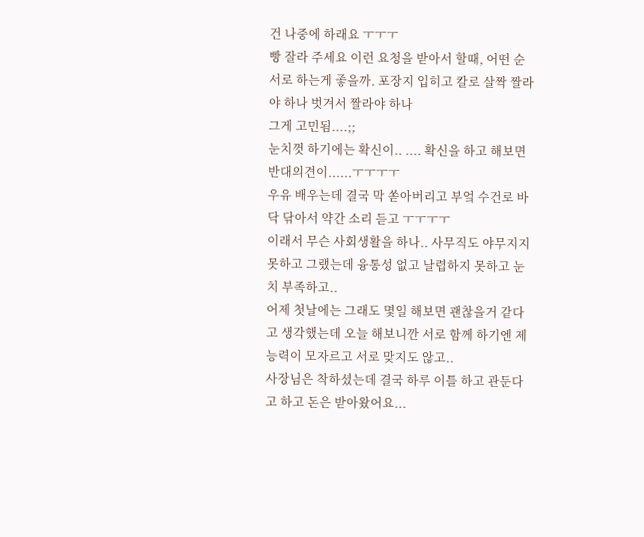건 나중에 하래요 ㅜㅜㅜ
빵 잘라 주세요 이런 요청을 받아서 할때, 어떤 순서로 하는게 좋을까. 포장지 입히고 칼로 살짝 짤라야 하나 벗겨서 짤라야 하나
그게 고민됨....;;
눈치껏 하기에는 확신이.. .... 확신을 하고 해보면 반대의견이......ㅜㅜㅜㅜ
우유 배우는데 결국 막 쏟아버리고 부엌 수건로 바닥 닦아서 약간 소리 듣고 ㅜㅜㅜㅜ
이래서 무슨 사회생활을 하나.. 사무직도 야무지지 못하고 그랬는데 융통성 없고 날렵하지 못하고 눈치 부족하고..
어제 첫날에는 그래도 몇일 해보면 괜찮을거 같다고 생각했는데 오늘 해보니깐 서로 함께 하기엔 제 능력이 모자르고 서로 맞지도 않고..
사장님은 착하셨는데 결국 하루 이틀 하고 관둔다고 하고 돈은 받아왔어요...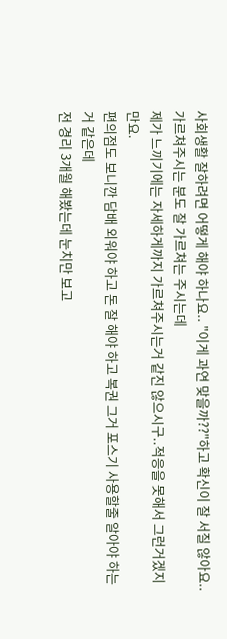사회생활 잘하려면 어떻게 해야 하나요.. "이게 과연 맞을까??"하고 확신이 잘 서질 않아요..
가르쳐주시는 분도 잘 가르쳐는 주시는데
제가 느끼기에는 자세하게까지 가르쳐주시는거 같진 않으시구..적응을 못해서 그런거겠지만요.
편의점도 보니깐 담배 외워야 하고 돈 잘 해야 하고 복권 그거 포스기 사용할줄 알아야 하는거 같은데
전 경리 3개월 해봤는데 눈치만 보고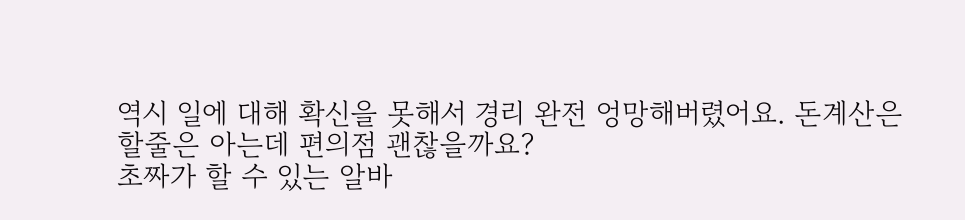역시 일에 대해 확신을 못해서 경리 완전 엉망해버렸어요. 돈계산은 할줄은 아는데 편의점 괜찮을까요?
초짜가 할 수 있는 알바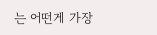는 어떤게 가장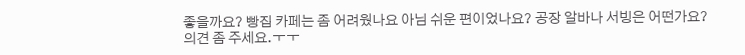좋을까요? 빵집 카페는 좀 어려웠나요 아님 쉬운 편이었나요? 공장 알바나 서빙은 어떤가요?
의견 좀 주세요.ㅜㅜ